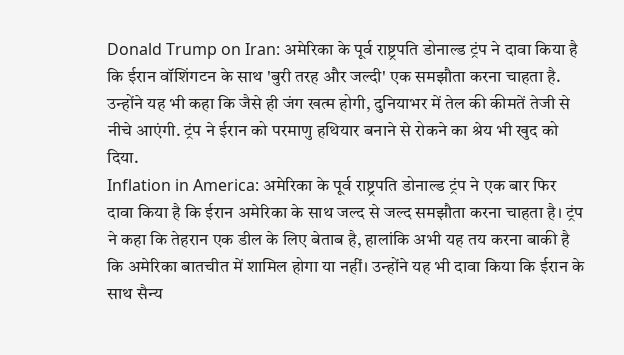Donald Trump on Iran: अमेरिका के पूर्व राष्ट्रपति डोनाल्ड ट्रंप ने दावा किया है कि ईरान वॉशिंगटन के साथ 'बुरी तरह और जल्दी' एक समझौता करना चाहता है. उन्होंने यह भी कहा कि जैसे ही जंग खत्म होगी, दुनियाभर में तेल की कीमतें तेजी से नीचे आएंगी. ट्रंप ने ईरान को परमाणु हथियार बनाने से रोकने का श्रेय भी खुद को दिया.
Inflation in America: अमेरिका के पूर्व राष्ट्रपति डोनाल्ड ट्रंप ने एक बार फिर दावा किया है कि ईरान अमेरिका के साथ जल्द से जल्द समझौता करना चाहता है। ट्रंप ने कहा कि तेहरान एक डील के लिए बेताब है, हालांकि अभी यह तय करना बाकी है कि अमेरिका बातचीत में शामिल होगा या नहीं। उन्होंने यह भी दावा किया कि ईरान के साथ सैन्य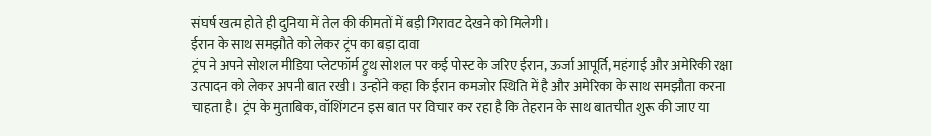संघर्ष खत्म होते ही दुनिया में तेल की कीमतों में बड़ी गिरावट देखने को मिलेगी।
ईरान के साथ समझौते को लेकर ट्रंप का बड़ा दावा
ट्रंप ने अपने सोशल मीडिया प्लेटफॉर्म ट्रुथ सोशल पर कई पोस्ट के जरिए ईरान, ऊर्जा आपूर्ति, महंगाई और अमेरिकी रक्षा उत्पादन को लेकर अपनी बात रखी। उन्होंने कहा कि ईरान कमजोर स्थिति में है और अमेरिका के साथ समझौता करना चाहता है। ट्रंप के मुताबिक, वॉशिंगटन इस बात पर विचार कर रहा है कि तेहरान के साथ बातचीत शुरू की जाए या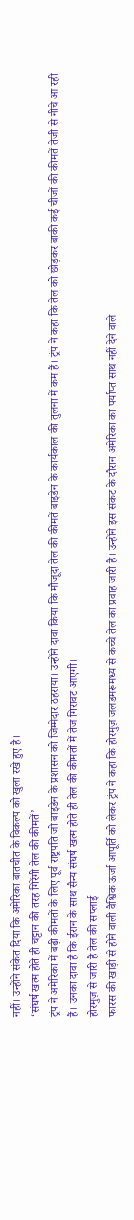नहीं। उन्होंने संकेत दिया कि अमेरिका बातचीत के विकल्प को खुला रखे हुए है।
‘संघर्ष खत्म होते ही चट्टान की तरह गिरेंगी तेल की कीमतें’
ट्रंप ने अमेरिका में बढ़ी कीमतों के लिए पूर्व राष्ट्रपति जो बाइडेन के प्रशासन को जिम्मेदार ठहराया। उन्होंने दावा किया कि मौजूदा तेल की कीमतें बाइडेन के कार्यकाल की तुलना में कम हैं। ट्रंप ने कहा कि तेल को छोड़कर बाकी कई चीजों की कीमतें तेजी से नीचे आ रही हैं। उनका दावा है कि ईरान के साथ सैन्य संघर्ष खत्म होते ही तेल की कीमतों में तेज गिरावट आएगी।
होरमुज़ से जारी है तेल की सप्लाई
फारस की खाड़ी से होने वाली वैश्विक ऊर्जा आपूर्ति को लेकर ट्रंप ने कहा कि होरमुज़ जलडमरूमध्य से कच्चे तेल का प्रवाह जारी है। उन्होंने इस संकट के दौरान अमेरिका का पर्याप्त साथ नहीं देने वाले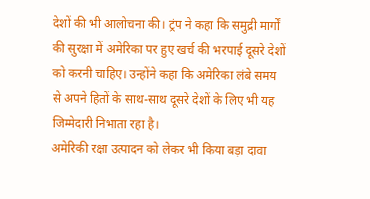देशों की भी आलोचना की। ट्रंप ने कहा कि समुद्री मार्गों की सुरक्षा में अमेरिका पर हुए खर्च की भरपाई दूसरे देशों को करनी चाहिए। उन्होंने कहा कि अमेरिका लंबे समय से अपने हितों के साथ-साथ दूसरे देशों के लिए भी यह जिम्मेदारी निभाता रहा है।
अमेरिकी रक्षा उत्पादन को लेकर भी किया बड़ा दावा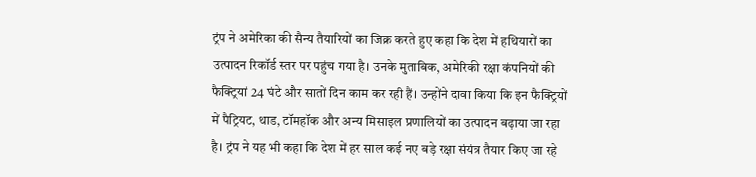ट्रंप ने अमेरिका की सैन्य तैयारियों का जिक्र करते हुए कहा कि देश में हथियारों का उत्पादन रिकॉर्ड स्तर पर पहुंच गया है। उनके मुताबिक, अमेरिकी रक्षा कंपनियों की फैक्ट्रियां 24 घंटे और सातों दिन काम कर रही हैं। उन्होंने दावा किया कि इन फैक्ट्रियों में पैट्रियट, थाड, टॉमहॉक और अन्य मिसाइल प्रणालियों का उत्पादन बढ़ाया जा रहा है। ट्रंप ने यह भी कहा कि देश में हर साल कई नए बड़े रक्षा संयंत्र तैयार किए जा रहे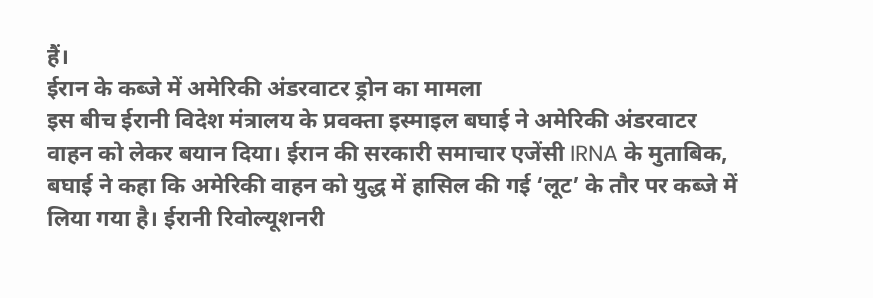हैं।
ईरान के कब्जे में अमेरिकी अंडरवाटर ड्रोन का मामला
इस बीच ईरानी विदेश मंत्रालय के प्रवक्ता इस्माइल बघाई ने अमेरिकी अंडरवाटर वाहन को लेकर बयान दिया। ईरान की सरकारी समाचार एजेंसी IRNA के मुताबिक, बघाई ने कहा कि अमेरिकी वाहन को युद्ध में हासिल की गई ‘लूट’ के तौर पर कब्जे में लिया गया है। ईरानी रिवोल्यूशनरी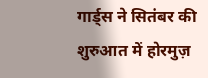गार्ड्स ने सितंबर की शुरुआत में होरमुज़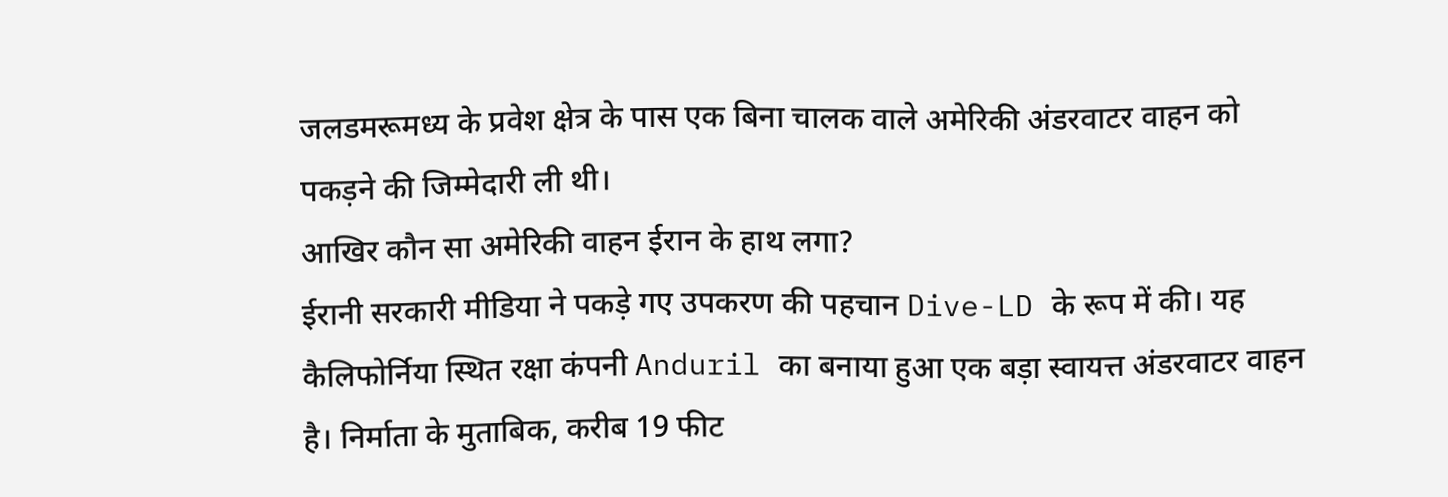जलडमरूमध्य के प्रवेश क्षेत्र के पास एक बिना चालक वाले अमेरिकी अंडरवाटर वाहन को पकड़ने की जिम्मेदारी ली थी।
आखिर कौन सा अमेरिकी वाहन ईरान के हाथ लगा?
ईरानी सरकारी मीडिया ने पकड़े गए उपकरण की पहचान Dive-LD के रूप में की। यह कैलिफोर्निया स्थित रक्षा कंपनी Anduril का बनाया हुआ एक बड़ा स्वायत्त अंडरवाटर वाहन है। निर्माता के मुताबिक, करीब 19 फीट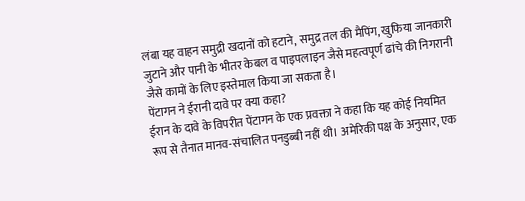लंबा यह वाहन समुद्री खदानों को हटाने, समुद्र तल की मैपिंग, खुफिया जानकारी जुटाने और पानी के भीतर केबल व पाइपलाइन जैसे महत्वपूर्ण ढांचे की निगरानी जैसे कामों के लिए इस्तेमाल किया जा सकता है।
पेंटागन ने ईरानी दावे पर क्या कहा?
ईरान के दावे के विपरीत पेंटागन के एक प्रवक्ता ने कहा कि यह कोई नियमित रूप से तैनात मानव-संचालित पनडुब्बी नहीं थी। अमेरिकी पक्ष के अनुसार, एक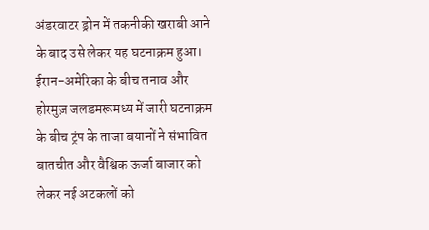अंडरवाटर ड्रोन में तकनीकी खराबी आने के बाद उसे लेकर यह घटनाक्रम हुआ। ईरान-अमेरिका के बीच तनाव और होरमुज़ जलडमरूमध्य में जारी घटनाक्रम के बीच ट्रंप के ताजा बयानों ने संभावित बातचीत और वैश्विक ऊर्जा बाजार को लेकर नई अटकलों को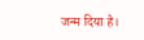जन्म दिया है।